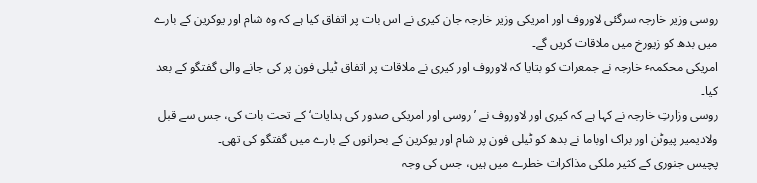روسی وزیر خارجہ سرگئی لاوروف اور امریکی وزیر خارجہ جان کیری نے اس بات پر اتفاق کیا ہے کہ وہ شام اور یوکرین کے بارے میں بدھ کو زیورخ میں ملاقات کریں گے۔
امریکی محکمہٴ خارجہ نے جمعرات کو بتایا کہ لاوروف اور کیری نے ملاقات پر اتفاق ٹیلی فون پر کی جانے والی گفتگو کے بعد کیا۔
روسی وزارتِ خارجہ نے کہا ہے کہ کیری اور لاوروف نے ’روسی اور امریکی صدور کی ہدایات‘ کے تحت بات کی، جس سے قبل ولادیمیر پیوٹن اور براک اوباما نے بدھ کو ٹیلی فون پر شام اور یوکرین کے بحرانوں کے بارے میں گفتگو کی تھی۔
پچیس جنوری کے کثیر ملکی مذاکرات خطرے میں ہیں، جس کی وجہ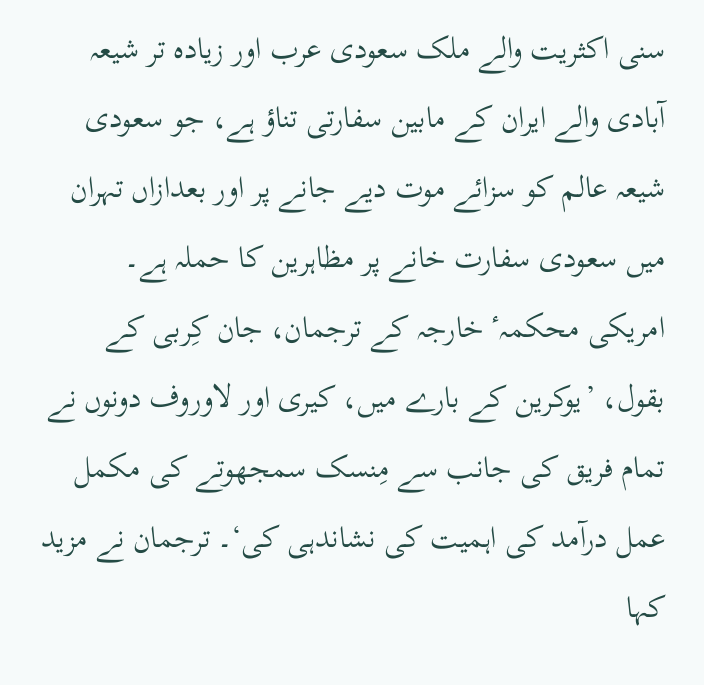سنی اکثریت والے ملک سعودی عرب اور زیادہ تر شیعہ آبادی والے ایران کے مابین سفارتی تناؤ ہے، جو سعودی شیعہ عالم کو سزائے موت دیے جانے پر اور بعدازاں تہران میں سعودی سفارت خانے پر مظاہرین کا حملہ ہے۔
امریکی محکمہٴ خارجہ کے ترجمان، جان کِربی کے بقول، ’یوکرین کے بارے میں، کیری اور لاوروف دونوں نے تمام فریق کی جانب سے مِنسک سمجھوتے کی مکمل عمل درآمد کی اہمیت کی نشاندہی کی‘۔ ترجمان نے مزید کہا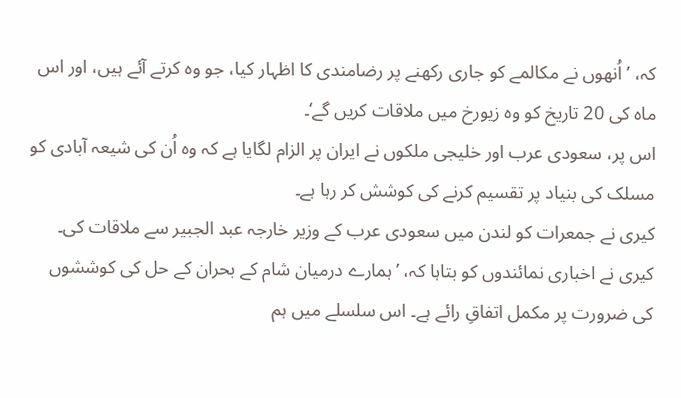کہ، ’اُنھوں نے مکالمے کو جاری رکھنے پر رضامندی کا اظہار کیا، جو وہ کرتے آئے ہیں، اور اس ماہ کی 20 تاریخ کو وہ زیورخ میں ملاقات کریں گے‘۔
اس پر، سعودی عرب اور خلیجی ملکوں نے ایران پر الزام لگایا ہے کہ وہ اُن کی شیعہ آبادی کو مسلک کی بنیاد پر تقسیم کرنے کی کوشش کر رہا ہے۔
کیری نے جمعرات کو لندن میں سعودی عرب کے وزیر خارجہ عبد الجبیر سے ملاقات کی۔
کیری نے اخباری نمائندوں کو بتاہا کہ، ’ہمارے درمیان شام کے بحران کے حل کی کوششوں کی ضرورت پر مکمل اتفاقِ رائے ہے۔ اس سلسلے میں ہم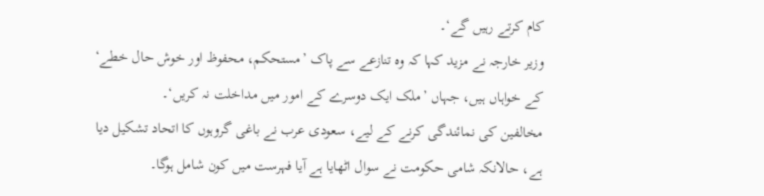کام کرتے رہیں گے‘۔
وزیر خارجہ نے مزید کہا کہ وہ تنازعے سے پاک ’مستحکم، محفوظ اور خوش حال خطے‘ کے خواہاں ہیں، جہاں ’ملک ایک دوسرے کے امور میں مداخلت نہ کریں‘۔
مخالفین کی نمائندگی کرنے کے لیے، سعودی عرب نے باغی گروہوں کا اتحاد تشکیل دیا ہے، حالانکہ شامی حکومت نے سوال اٹھایا ہے آیا فہرست میں کون شامل ہوگا۔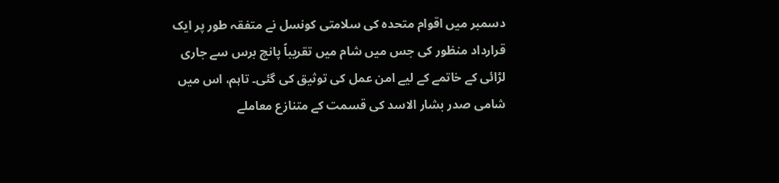دسمبر میں اقوام متحدہ کی سلامتی کونسل نے متفقہ طور پر ایک قرارداد منظور کی جس میں شام میں تقریباً پانچ برس سے جاری لڑائی کے خاتمے کے لیے امن عمل کی توثیق کی گئی۔ تاہم، اس میں شامی صدر بشار الاسد کی قسمت کے متنازع معاملے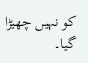کو نہیں چھیڑا گیا۔